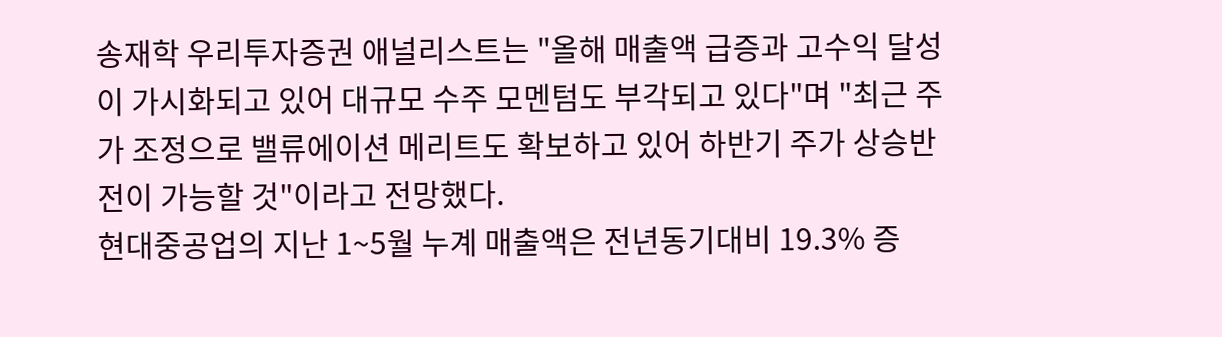송재학 우리투자증권 애널리스트는 "올해 매출액 급증과 고수익 달성이 가시화되고 있어 대규모 수주 모멘텀도 부각되고 있다"며 "최근 주가 조정으로 밸류에이션 메리트도 확보하고 있어 하반기 주가 상승반전이 가능할 것"이라고 전망했다.
현대중공업의 지난 1~5월 누계 매출액은 전년동기대비 19.3% 증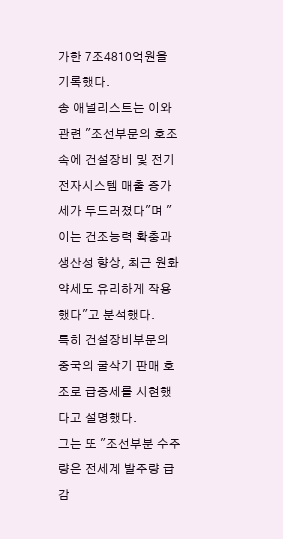가한 7조4810억원을 기록했다.
송 애널리스트는 이와 관련 "조선부문의 호조 속에 건설장비 및 전기전자시스템 매출 증가세가 두드러졌다"며 "이는 건조능력 확충과 생산성 향상, 최근 원화약세도 유리하게 작용했다"고 분석했다.
특히 건설장비부문의 중국의 굴삭기 판매 호조로 급증세를 시현했다고 설명했다.
그는 또 "조선부분 수주량은 전세계 발주량 급감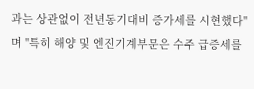과는 상관없이 전년동기대비 증가세를 시현했다"며 "특히 해양 및 엔진기계부문은 수주 급증세를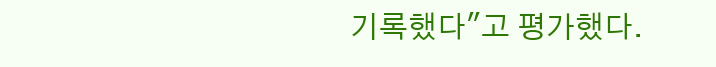기록했다"고 평가했다.